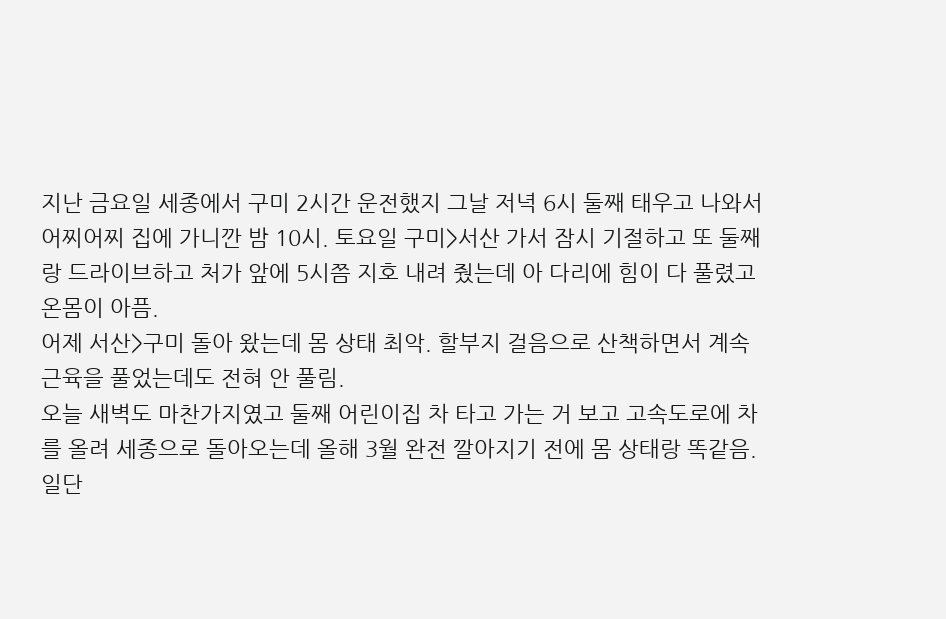지난 금요일 세종에서 구미 2시간 운전했지 그날 저녁 6시 둘째 태우고 나와서 어찌어찌 집에 가니깐 밤 10시. 토요일 구미>서산 가서 잠시 기절하고 또 둘째랑 드라이브하고 처가 앞에 5시쯤 지호 내려 줬는데 아 다리에 힘이 다 풀렸고 온몸이 아픔.
어제 서산>구미 돌아 왔는데 몸 상태 최악. 할부지 걸음으로 산책하면서 계속 근육을 풀었는데도 전혀 안 풀림.
오늘 새벽도 마찬가지였고 둘째 어린이집 차 타고 가는 거 보고 고속도로에 차를 올려 세종으로 돌아오는데 올해 3월 완전 깔아지기 전에 몸 상태랑 똑같음. 일단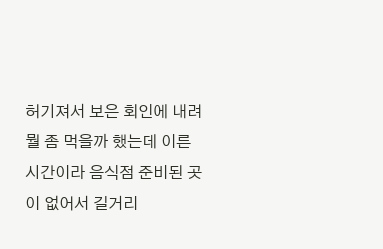허기져서 보은 회인에 내려 뭘 좀 먹을까 했는데 이른 시간이라 음식점 준비된 곳이 없어서 길거리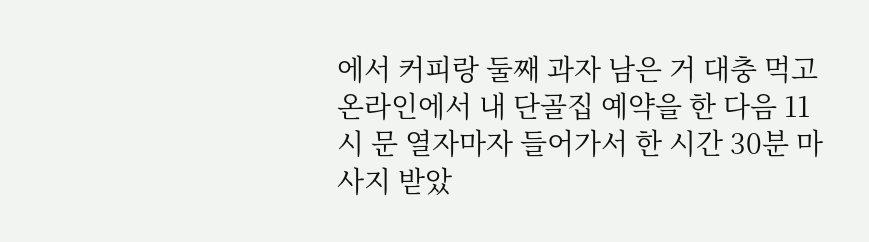에서 커피랑 둘째 과자 남은 거 대충 먹고 온라인에서 내 단골집 예약을 한 다음 11시 문 열자마자 들어가서 한 시간 30분 마사지 받았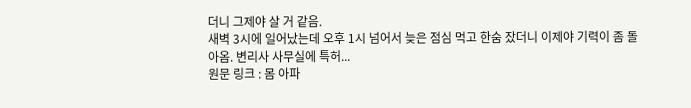더니 그제야 살 거 같음.
새벽 3시에 일어났는데 오후 1시 넘어서 늦은 점심 먹고 한숨 잤더니 이제야 기력이 좀 돌아옴. 변리사 사무실에 특허...
원문 링크 : 몸 아파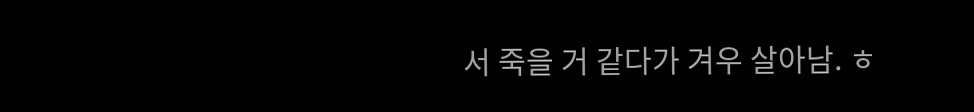서 죽을 거 같다가 겨우 살아남. ㅎ